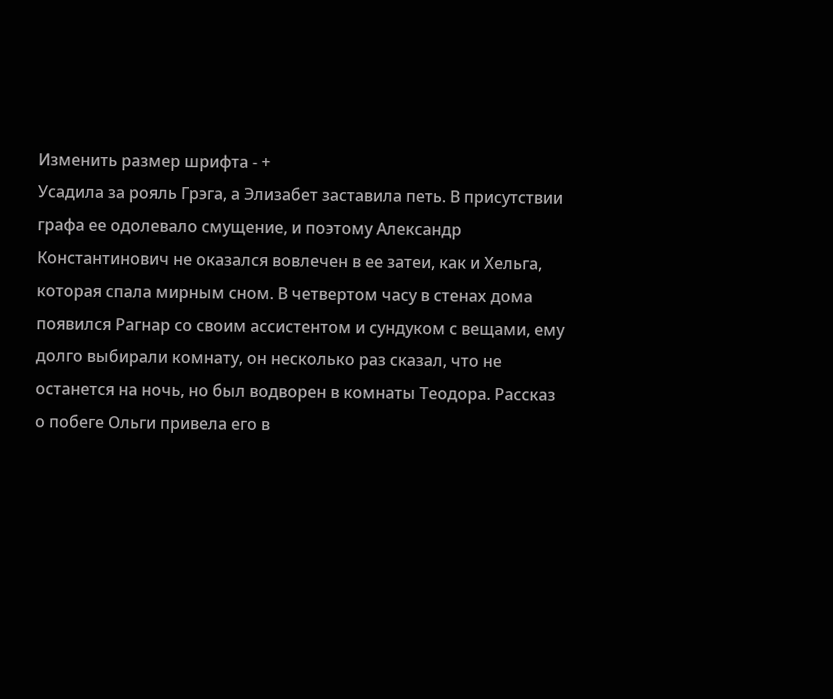Изменить размер шрифта - +
Усадила за рояль Грэга, а Элизабет заставила петь. В присутствии графа ее одолевало смущение, и поэтому Александр Константинович не оказался вовлечен в ее затеи, как и Хельга, которая спала мирным сном. В четвертом часу в стенах дома появился Рагнар со своим ассистентом и сундуком с вещами, ему долго выбирали комнату, он несколько раз сказал, что не останется на ночь, но был водворен в комнаты Теодора. Рассказ о побеге Ольги привела его в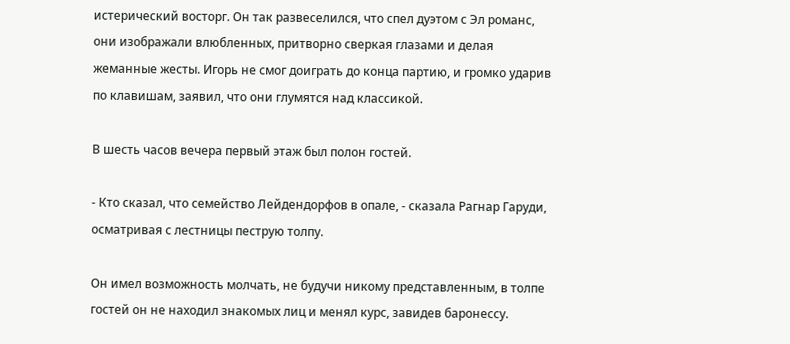истерический восторг. Он так развеселился, что спел дуэтом с Эл романс, они изображали влюбленных, притворно сверкая глазами и делая жеманные жесты. Игорь не смог доиграть до конца партию, и громко ударив по клавишам, заявил, что они глумятся над классикой.

В шесть часов вечера первый этаж был полон гостей.

- Кто сказал, что семейство Лейдендорфов в опале, - сказала Рагнар Гаруди, осматривая с лестницы пеструю толпу.

Он имел возможность молчать, не будучи никому представленным, в толпе гостей он не находил знакомых лиц и менял курс, завидев баронессу.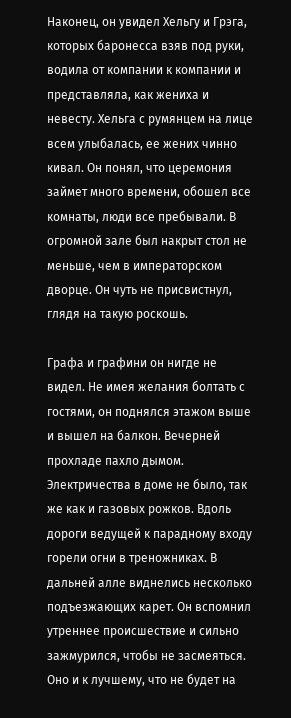Наконец, он увидел Хельгу и Грэга, которых баронесса взяв под руки, водила от компании к компании и представляла, как жениха и невесту. Хельга с румянцем на лице всем улыбалась, ее жених чинно кивал. Он понял, что церемония займет много времени, обошел все комнаты, люди все пребывали. В огромной зале был накрыт стол не меньше, чем в императорском дворце. Он чуть не присвистнул, глядя на такую роскошь.

Графа и графини он нигде не видел. Не имея желания болтать с гостями, он поднялся этажом выше и вышел на балкон. Вечерней прохладе пахло дымом. Электричества в доме не было, так же как и газовых рожков. Вдоль дороги ведущей к парадному входу горели огни в треножниках. В дальней алле виднелись несколько подъезжающих карет. Он вспомнил утреннее происшествие и сильно зажмурился, чтобы не засмеяться. Оно и к лучшему, что не будет на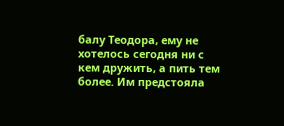балу Теодора, ему не хотелось сегодня ни с кем дружить, а пить тем более. Им предстояла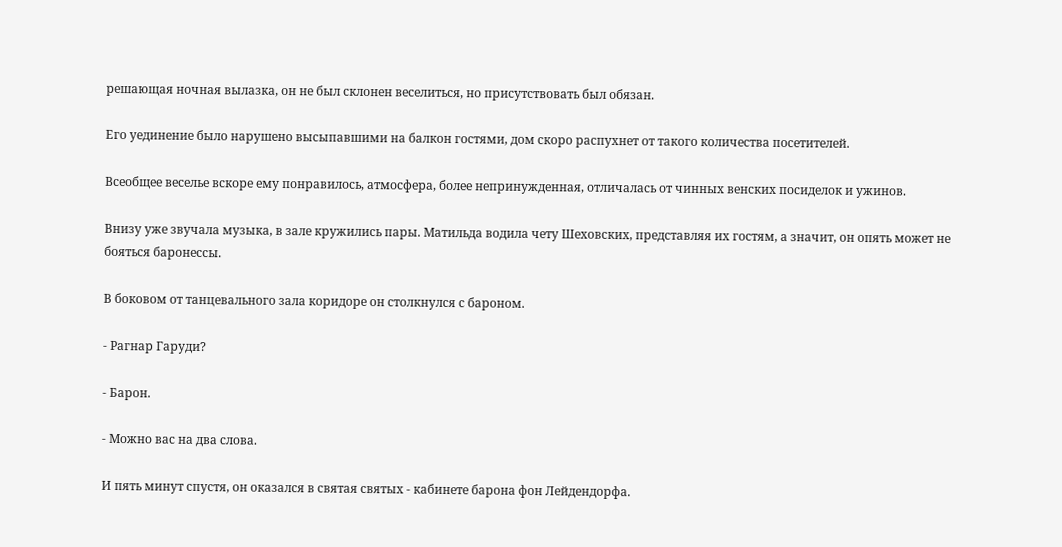решающая ночная вылазка, он не был склонен веселиться, но присутствовать был обязан.

Его уединение было нарушено высыпавшими на балкон гостями, дом скоро распухнет от такого количества посетителей.

Всеобщее веселье вскоре ему понравилось, атмосфера, более непринужденная, отличалась от чинных венских посиделок и ужинов.

Внизу уже звучала музыка, в зале кружились пары. Матильда водила чету Шеховских, представляя их гостям, а значит, он опять может не бояться баронессы.

В боковом от танцевального зала коридоре он столкнулся с бароном.

- Рагнар Гаруди?

- Барон.

- Можно вас на два слова.

И пять минут спустя, он оказался в святая святых - кабинете барона фон Лейдендорфа.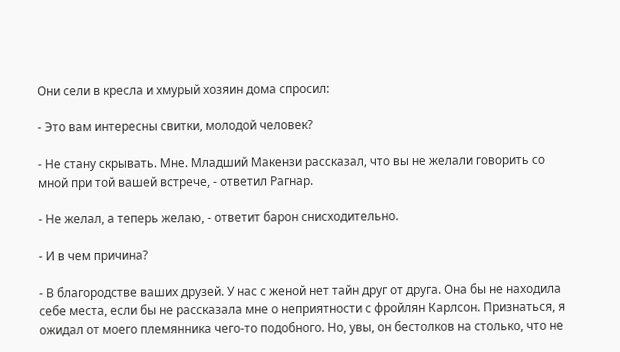Они сели в кресла и хмурый хозяин дома спросил:

- Это вам интересны свитки, молодой человек?

- Не стану скрывать. Мне. Младший Макензи рассказал, что вы не желали говорить со мной при той вашей встрече, - ответил Рагнар.

- Не желал, а теперь желаю, - ответит барон снисходительно.

- И в чем причина?

- В благородстве ваших друзей. У нас с женой нет тайн друг от друга. Она бы не находила себе места, если бы не рассказала мне о неприятности с фройлян Карлсон. Признаться, я ожидал от моего племянника чего-то подобного. Но, увы, он бестолков на столько, что не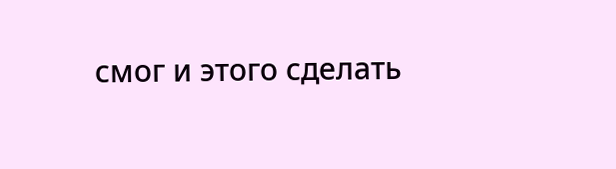смог и этого сделать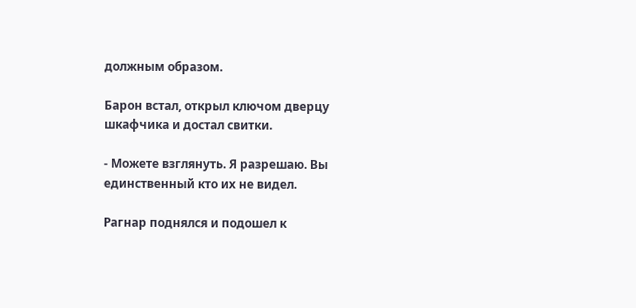должным образом.

Барон встал, открыл ключом дверцу шкафчика и достал свитки.

- Можете взглянуть. Я разрешаю. Вы единственный кто их не видел.

Рагнар поднялся и подошел к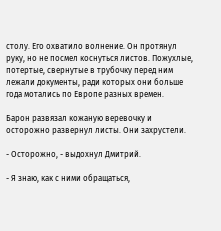столу. Его охватило волнение. Он протянул руку, но не посмел коснуться листов. Пожухлые, потертые, свернутые в трубочку перед ним лежали документы, ради которых они больше года мотались по Европе разных времен.

Барон развязал кожаную веревочку и осторожно развернул листы. Они захрустели.

- Осторожно, - выдохнул Дмитрий.

- Я знаю, как с ними обращаться,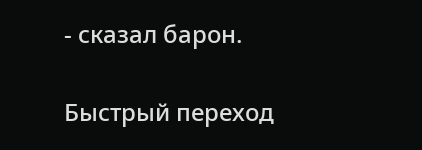- сказал барон.

Быстрый переход